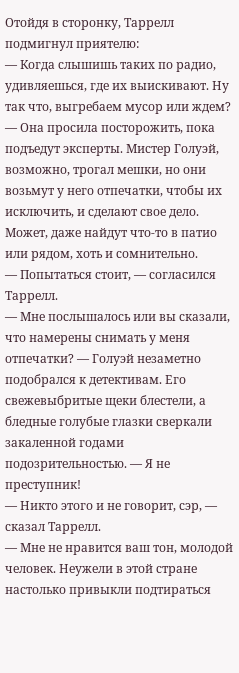Отойдя в сторонку, Таррелл подмигнул приятелю:
— Когда слышишь таких по радио, удивляешься, где их выискивают. Ну так что, выгребаем мусор или ждем?
— Она просила посторожить, пока подъедут эксперты. Мистер Голуэй, возможно, трогал мешки, но они возьмут у него отпечатки, чтобы их исключить, и сделают свое дело. Может, даже найдут что-то в патио или рядом, хоть и сомнительно.
— Попытаться стоит, — согласился Таррелл.
— Мне послышалось или вы сказали, что намерены снимать у меня отпечатки? — Голуэй незаметно подобрался к детективам. Его свежевыбритые щеки блестели, а бледные голубые глазки сверкали закаленной годами подозрительностью. — Я не преступник!
— Никто этого и не говорит, сэр, — сказал Таррелл.
— Мне не нравится ваш тон, молодой человек. Неужели в этой стране настолько привыкли подтираться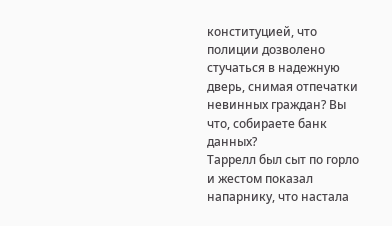конституцией, что полиции дозволено стучаться в надежную дверь, снимая отпечатки невинных граждан? Вы что, собираете банк данных?
Таррелл был сыт по горло и жестом показал напарнику, что настала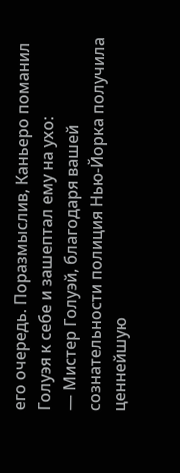его очередь. Поразмыслив, Каньеро поманил Голуэя к себе и зашептал ему на ухо:
— Мистер Голуэй, благодаря вашей сознательности полиция Нью-Йорка получила ценнейшую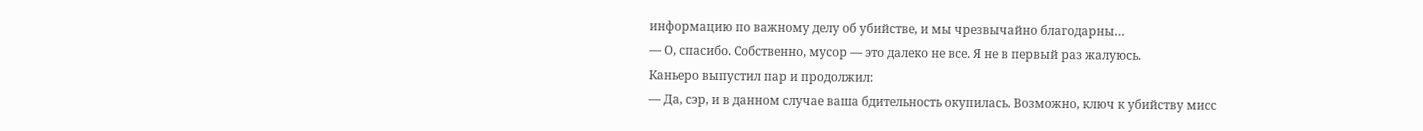информацию по важному делу об убийстве, и мы чрезвычайно благодарны…
— О, спасибо. Собственно, мусор — это далеко не все. Я не в первый раз жалуюсь.
Каньеро выпустил пар и продолжил:
— Да, сэр, и в данном случае ваша бдительность окупилась. Возможно, ключ к убийству мисс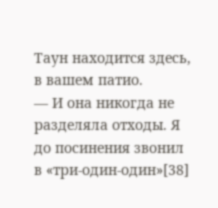Таун находится здесь, в вашем патио.
— И она никогда не разделяла отходы. Я до посинения звонил в «три-один-один»[38]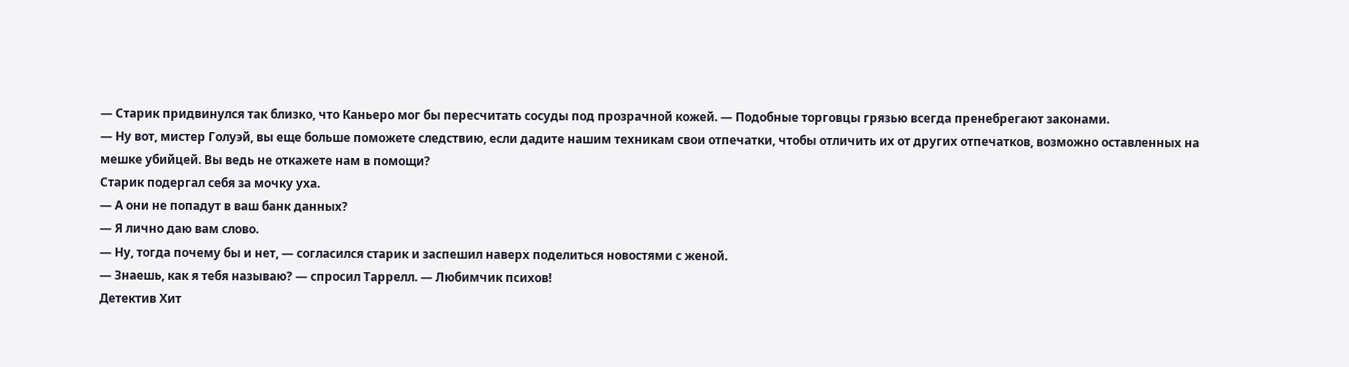— Старик придвинулся так близко, что Каньеро мог бы пересчитать сосуды под прозрачной кожей. — Подобные торговцы грязью всегда пренебрегают законами.
— Ну вот, мистер Голуэй, вы еще больше поможете следствию, если дадите нашим техникам свои отпечатки, чтобы отличить их от других отпечатков, возможно оставленных на мешке убийцей. Вы ведь не откажете нам в помощи?
Старик подергал себя за мочку уха.
— А они не попадут в ваш банк данных?
— Я лично даю вам слово.
— Ну, тогда почему бы и нет, — согласился старик и заспешил наверх поделиться новостями с женой.
— Знаешь, как я тебя называю? — спросил Таррелл. — Любимчик психов!
Детектив Хит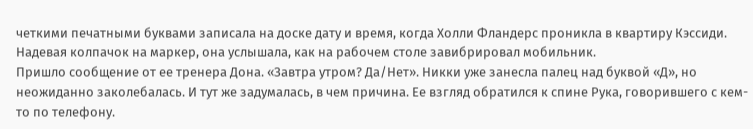четкими печатными буквами записала на доске дату и время, когда Холли Фландерс проникла в квартиру Кэссиди. Надевая колпачок на маркер, она услышала, как на рабочем столе завибрировал мобильник.
Пришло сообщение от ее тренера Дона. «Завтра утром? Да/Нет». Никки уже занесла палец над буквой «Д», но неожиданно заколебалась. И тут же задумалась, в чем причина. Ее взгляд обратился к спине Рука, говорившего с кем-то по телефону.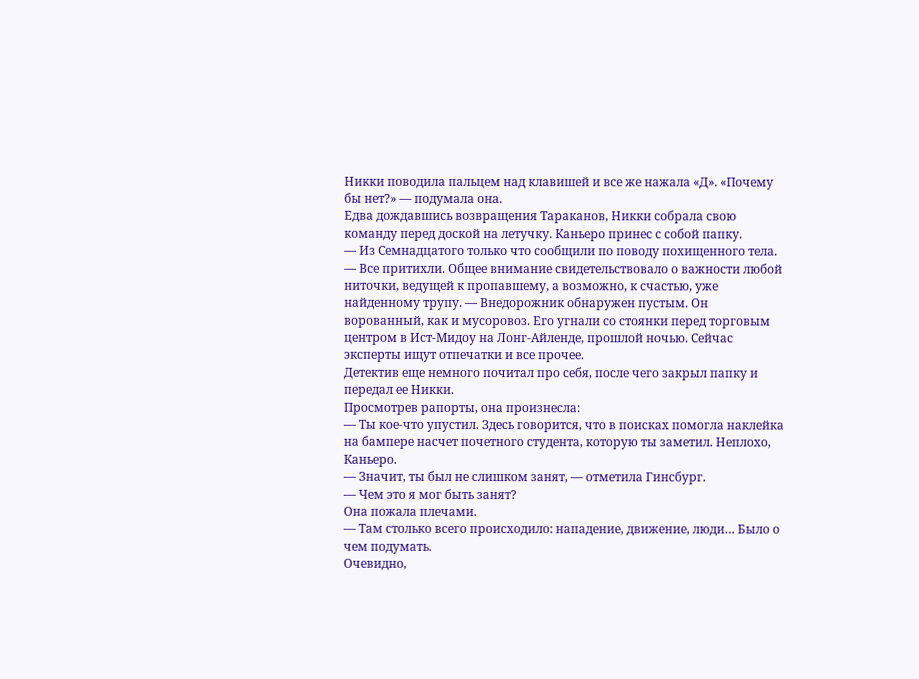Никки поводила пальцем над клавишей и все же нажала «Д». «Почему бы нет?» — подумала она.
Едва дождавшись возвращения Тараканов, Никки собрала свою команду перед доской на летучку. Каньеро принес с собой папку.
— Из Семнадцатого только что сообщили по поводу похищенного тела. — Все притихли. Общее внимание свидетельствовало о важности любой ниточки, ведущей к пропавшему, а возможно, к счастью, уже найденному трупу. — Внедорожник обнаружен пустым. Он ворованный, как и мусоровоз. Его угнали со стоянки перед торговым центром в Ист-Мидоу на Лонг-Айленде, прошлой ночью. Сейчас эксперты ищут отпечатки и все прочее.
Детектив еще немного почитал про себя, после чего закрыл папку и передал ее Никки.
Просмотрев рапорты, она произнесла:
— Ты кое-что упустил. Здесь говорится, что в поисках помогла наклейка на бампере насчет почетного студента, которую ты заметил. Неплохо, Каньеро.
— Значит, ты был не слишком занят, — отметила Гинсбург.
— Чем это я мог быть занят?
Она пожала плечами.
— Там столько всего происходило: нападение, движение, люди… Было о чем подумать.
Очевидно,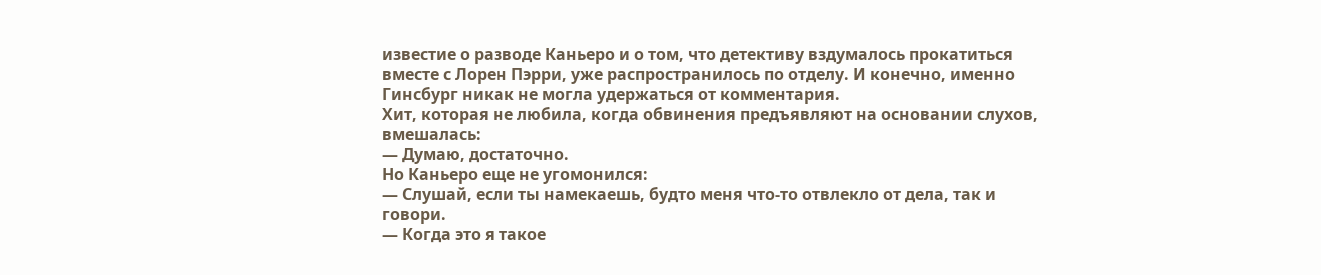известие о разводе Каньеро и о том, что детективу вздумалось прокатиться вместе с Лорен Пэрри, уже распространилось по отделу. И конечно, именно Гинсбург никак не могла удержаться от комментария.
Хит, которая не любила, когда обвинения предъявляют на основании слухов, вмешалась:
— Думаю, достаточно.
Но Каньеро еще не угомонился:
— Слушай, если ты намекаешь, будто меня что-то отвлекло от дела, так и говори.
— Когда это я такое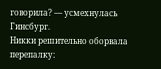говорила? — усмехнулась Гинсбург.
Никки решительно оборвала перепалку: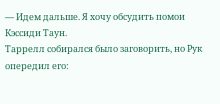— Идем дальше. Я хочу обсудить помои Кэссиди Таун.
Таррелл собирался было заговорить, но Рук опередил его: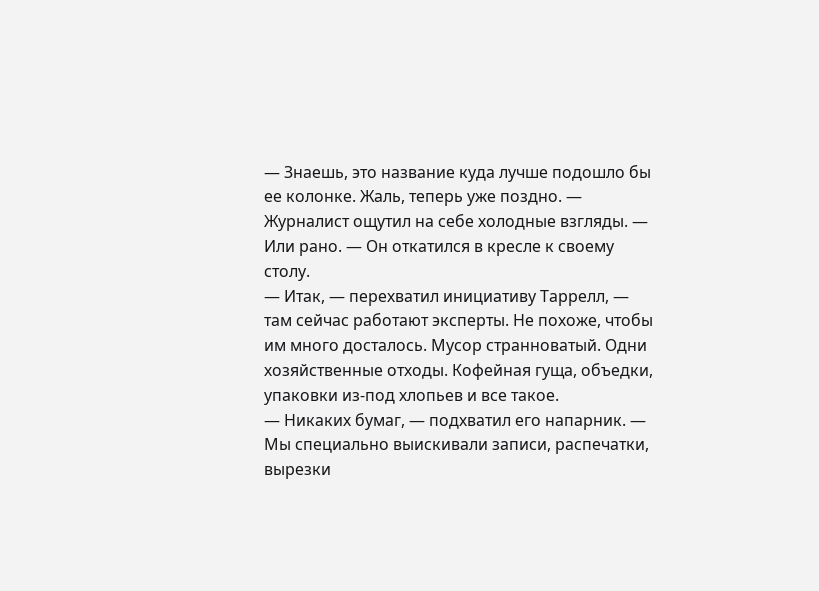— Знаешь, это название куда лучше подошло бы ее колонке. Жаль, теперь уже поздно. — Журналист ощутил на себе холодные взгляды. — Или рано. — Он откатился в кресле к своему столу.
— Итак, — перехватил инициативу Таррелл, — там сейчас работают эксперты. Не похоже, чтобы им много досталось. Мусор странноватый. Одни хозяйственные отходы. Кофейная гуща, объедки, упаковки из-под хлопьев и все такое.
— Никаких бумаг, — подхватил его напарник. — Мы специально выискивали записи, распечатки, вырезки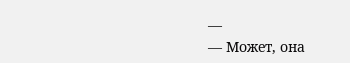—
— Может, она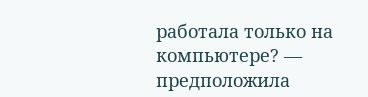работала только на компьютере? — предположила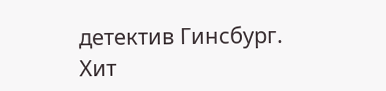детектив Гинсбург.
Хит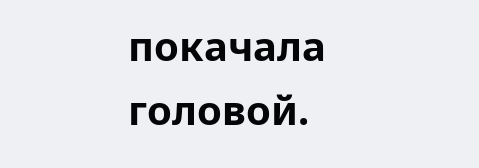покачала головой.